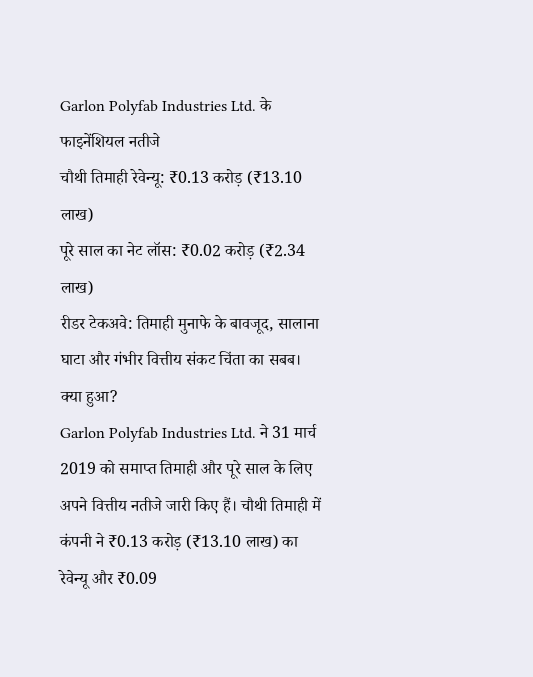Garlon Polyfab Industries Ltd. के फाइनेंशियल नतीजे
चौथी तिमाही रेवेन्यू: ₹0.13 करोड़ (₹13.10 लाख)
पूरे साल का नेट लॉस: ₹0.02 करोड़ (₹2.34 लाख)
रीडर टेकअवे: तिमाही मुनाफे के बावजूद, सालाना घाटा और गंभीर वित्तीय संकट चिंता का सबब।
क्या हुआ?
Garlon Polyfab Industries Ltd. ने 31 मार्च 2019 को समाप्त तिमाही और पूरे साल के लिए अपने वित्तीय नतीजे जारी किए हैं। चौथी तिमाही में कंपनी ने ₹0.13 करोड़ (₹13.10 लाख) का रेवेन्यू और ₹0.09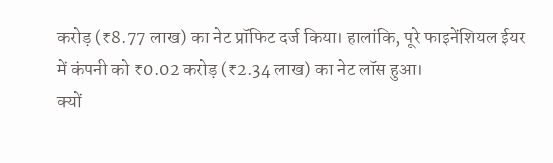करोड़ (₹8.77 लाख) का नेट प्रॉफिट दर्ज किया। हालांकि, पूरे फाइनेंशियल ईयर में कंपनी को ₹0.02 करोड़ (₹2.34 लाख) का नेट लॉस हुआ।
क्यों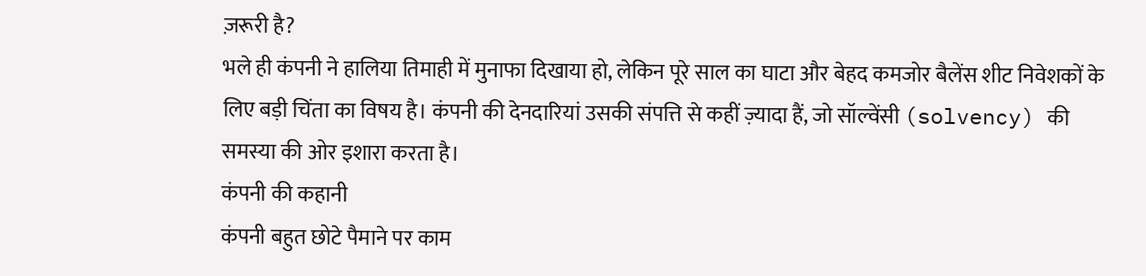ज़रूरी है?
भले ही कंपनी ने हालिया तिमाही में मुनाफा दिखाया हो, लेकिन पूरे साल का घाटा और बेहद कमजोर बैलेंस शीट निवेशकों के लिए बड़ी चिंता का विषय है। कंपनी की देनदारियां उसकी संपत्ति से कहीं ज़्यादा हैं, जो सॉल्वेंसी (solvency) की समस्या की ओर इशारा करता है।
कंपनी की कहानी
कंपनी बहुत छोटे पैमाने पर काम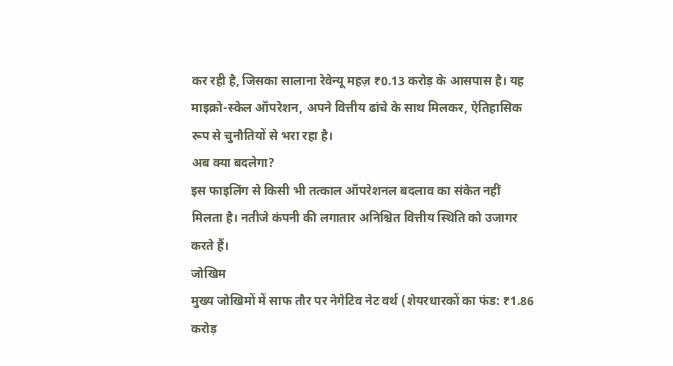कर रही है, जिसका सालाना रेवेन्यू महज़ ₹0.13 करोड़ के आसपास है। यह माइक्रो-स्केल ऑपरेशन, अपने वित्तीय ढांचे के साथ मिलकर, ऐतिहासिक रूप से चुनौतियों से भरा रहा है।
अब क्या बदलेगा?
इस फाइलिंग से किसी भी तत्काल ऑपरेशनल बदलाव का संकेत नहीं मिलता है। नतीजे कंपनी की लगातार अनिश्चित वित्तीय स्थिति को उजागर करते हैं।
जोखिम
मुख्य जोखिमों में साफ तौर पर नेगेटिव नेट वर्थ (शेयरधारकों का फंड: ₹1.86 करोड़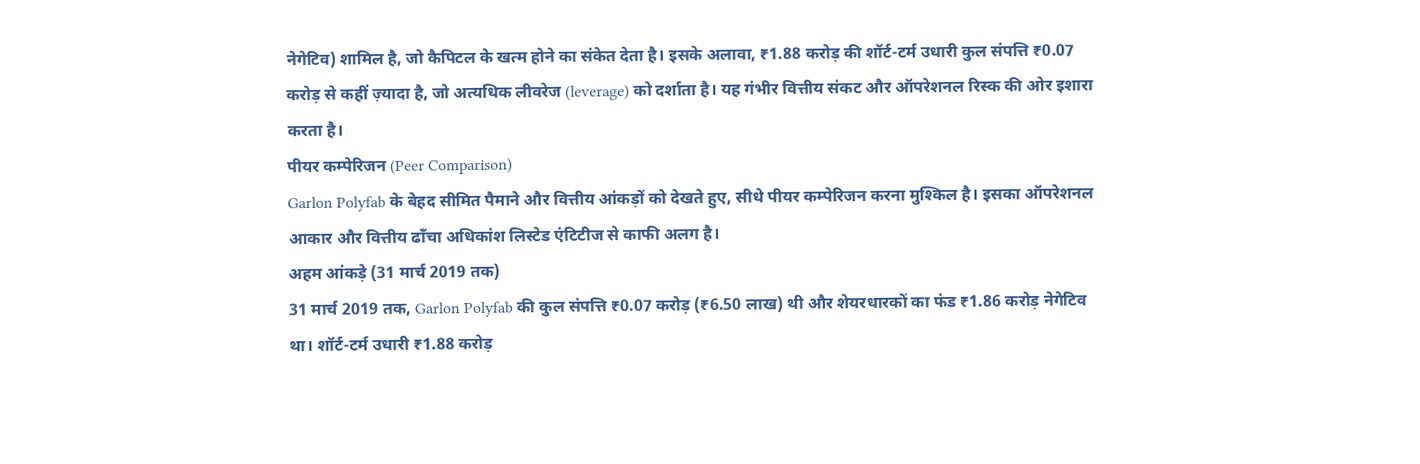नेगेटिव) शामिल है, जो कैपिटल के खत्म होने का संकेत देता है। इसके अलावा, ₹1.88 करोड़ की शॉर्ट-टर्म उधारी कुल संपत्ति ₹0.07 करोड़ से कहीं ज़्यादा है, जो अत्यधिक लीवरेज (leverage) को दर्शाता है। यह गंभीर वित्तीय संकट और ऑपरेशनल रिस्क की ओर इशारा करता है।
पीयर कम्पेरिजन (Peer Comparison)
Garlon Polyfab के बेहद सीमित पैमाने और वित्तीय आंकड़ों को देखते हुए, सीधे पीयर कम्पेरिजन करना मुश्किल है। इसका ऑपरेशनल आकार और वित्तीय ढाँचा अधिकांश लिस्टेड एंटिटीज से काफी अलग है।
अहम आंकड़े (31 मार्च 2019 तक)
31 मार्च 2019 तक, Garlon Polyfab की कुल संपत्ति ₹0.07 करोड़ (₹6.50 लाख) थी और शेयरधारकों का फंड ₹1.86 करोड़ नेगेटिव था। शॉर्ट-टर्म उधारी ₹1.88 करोड़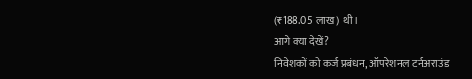(₹188.05 लाख) थी।
आगे क्या देखें?
निवेशकों को कर्ज प्रबंधन, ऑपरेशनल टर्नअराउंड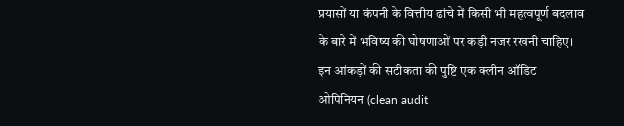प्रयासों या कंपनी के वित्तीय ढांचे में किसी भी महत्वपूर्ण बदलाव के बारे में भविष्य की घोषणाओं पर कड़ी नजर रखनी चाहिए। इन आंकड़ों की सटीकता की पुष्टि एक क्लीन ऑडिट ओपिनियन (clean audit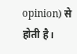opinion) से होती है।